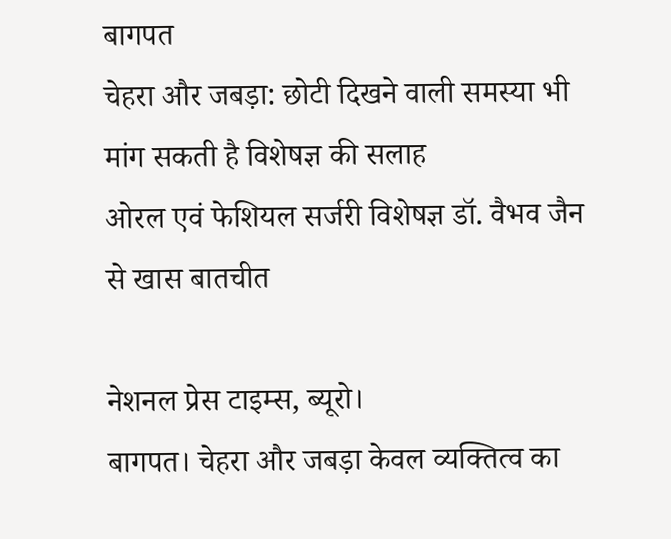बागपत
चेहरा और जबड़ा: छोटी दिखने वाली समस्या भी मांग सकती है विशेषज्ञ की सलाह
ओरल एवं फेशियल सर्जरी विशेषज्ञ डॉ. वैभव जैन से खास बातचीत

नेशनल प्रेस टाइम्स, ब्यूरो।
बागपत। चेहरा और जबड़ा केवल व्यक्तित्व का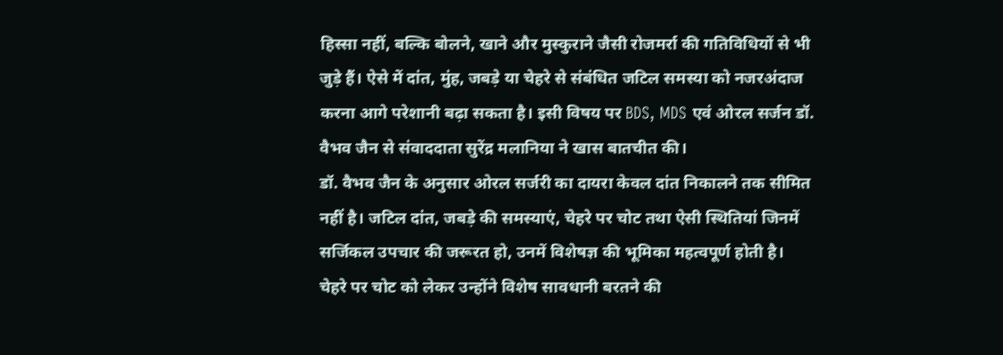हिस्सा नहीं, बल्कि बोलने, खाने और मुस्कुराने जैसी रोजमर्रा की गतिविधियों से भी जुड़े हैं। ऐसे में दांत, मुंह, जबड़े या चेहरे से संबंधित जटिल समस्या को नजरअंदाज करना आगे परेशानी बढ़ा सकता है। इसी विषय पर BDS, MDS एवं ओरल सर्जन डॉ. वैभव जैन से संवाददाता सुरेंद्र मलानिया ने खास बातचीत की।
डॉ. वैभव जैन के अनुसार ओरल सर्जरी का दायरा केवल दांत निकालने तक सीमित नहीं है। जटिल दांत, जबड़े की समस्याएं, चेहरे पर चोट तथा ऐसी स्थितियां जिनमें सर्जिकल उपचार की जरूरत हो, उनमें विशेषज्ञ की भूमिका महत्वपूर्ण होती है।
चेहरे पर चोट को लेकर उन्होंने विशेष सावधानी बरतने की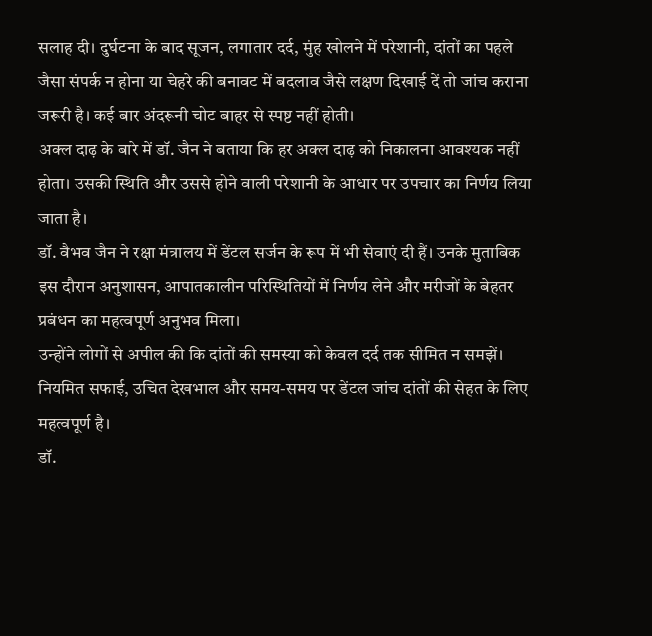सलाह दी। दुर्घटना के बाद सूजन, लगातार दर्द, मुंह खोलने में परेशानी, दांतों का पहले जैसा संपर्क न होना या चेहरे की बनावट में बदलाव जैसे लक्षण दिखाई दें तो जांच कराना जरूरी है। कई बार अंदरूनी चोट बाहर से स्पष्ट नहीं होती।
अक्ल दाढ़ के बारे में डॉ. जैन ने बताया कि हर अक्ल दाढ़ को निकालना आवश्यक नहीं होता। उसकी स्थिति और उससे होने वाली परेशानी के आधार पर उपचार का निर्णय लिया जाता है।
डॉ. वैभव जैन ने रक्षा मंत्रालय में डेंटल सर्जन के रूप में भी सेवाएं दी हैं। उनके मुताबिक इस दौरान अनुशासन, आपातकालीन परिस्थितियों में निर्णय लेने और मरीजों के बेहतर प्रबंधन का महत्वपूर्ण अनुभव मिला।
उन्होंने लोगों से अपील की कि दांतों की समस्या को केवल दर्द तक सीमित न समझें। नियमित सफाई, उचित देखभाल और समय-समय पर डेंटल जांच दांतों की सेहत के लिए महत्वपूर्ण है।
डॉ.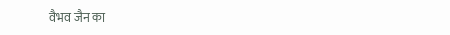वैभव जैन का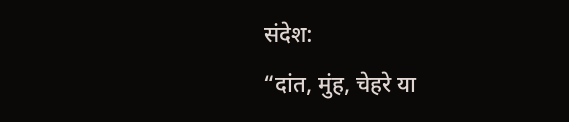संदेश:
“दांत, मुंह, चेहरे या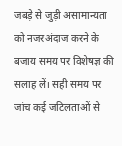जबड़े से जुड़ी असामान्यता को नजरअंदाज करने के बजाय समय पर विशेषज्ञ की सलाह लें। सही समय पर जांच कई जटिलताओं से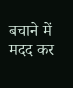बचाने में मदद कर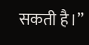सकती है।”